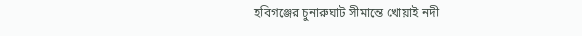হবিগঞ্জের চুনারুঘাট সীমান্তে খোয়াই নদী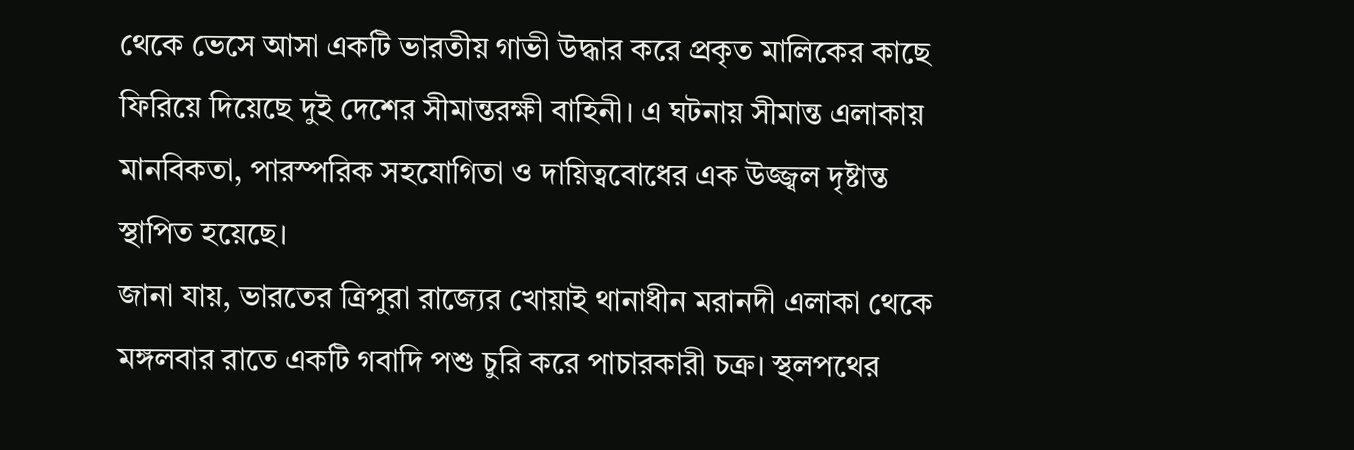থেকে ভেসে আসা একটি ভারতীয় গাভী উদ্ধার করে প্রকৃত মালিকের কাছে ফিরিয়ে দিয়েছে দুই দেশের সীমান্তরক্ষী বাহিনী। এ ঘটনায় সীমান্ত এলাকায় মানবিকতা, পারস্পরিক সহযোগিতা ও দায়িত্ববোধের এক উজ্জ্বল দৃষ্টান্ত স্থাপিত হয়েছে।
জানা যায়, ভারতের ত্রিপুরা রাজ্যের খোয়াই থানাধীন মরানদী এলাকা থেকে মঙ্গলবার রাতে একটি গবাদি পশু চুরি করে পাচারকারী চক্র। স্থলপথের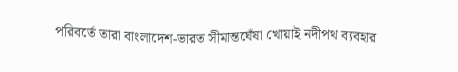পরিবর্তে তারা বাংলাদেশ-ভারত সীমান্তঘেঁষা খোয়াই নদীপথ ব্যবহার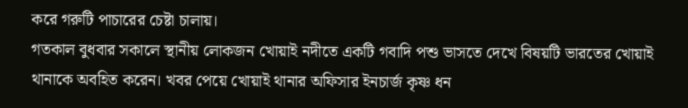করে গরুটি পাচারের চেষ্টা চালায়।
গতকাল বুধবার সকালে স্থানীয় লোকজন খোয়াই নদীতে একটি গবাদি পশু ভাসতে দেখে বিষয়টি ভারতের খোয়াই থানাকে অবহিত করেন। খবর পেয়ে খোয়াই থানার অফিসার ইনচার্জ কৃষ্ণ ধন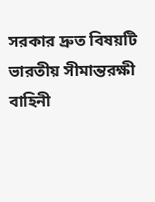সরকার দ্রুত বিষয়টি ভারতীয় সীমান্তরক্ষী বাহিনী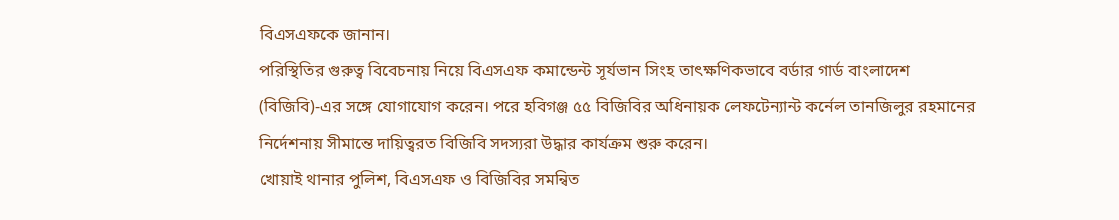বিএসএফকে জানান।
পরিস্থিতির গুরুত্ব বিবেচনায় নিয়ে বিএসএফ কমান্ডেন্ট সূর্যভান সিংহ তাৎক্ষণিকভাবে বর্ডার গার্ড বাংলাদেশ (বিজিবি)-এর সঙ্গে যোগাযোগ করেন। পরে হবিগঞ্জ ৫৫ বিজিবির অধিনায়ক লেফটেন্যান্ট কর্নেল তানজিলুর রহমানের নির্দেশনায় সীমান্তে দায়িত্বরত বিজিবি সদস্যরা উদ্ধার কার্যক্রম শুরু করেন।
খোয়াই থানার পুলিশ, বিএসএফ ও বিজিবির সমন্বিত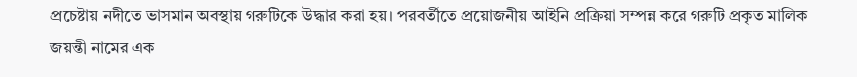প্রচেষ্টায় নদীতে ভাসমান অবস্থায় গরুটিকে উদ্ধার করা হয়। পরবর্তীতে প্রয়োজনীয় আইনি প্রক্রিয়া সম্পন্ন করে গরুটি প্রকৃত মালিক জয়ন্তী নামের এক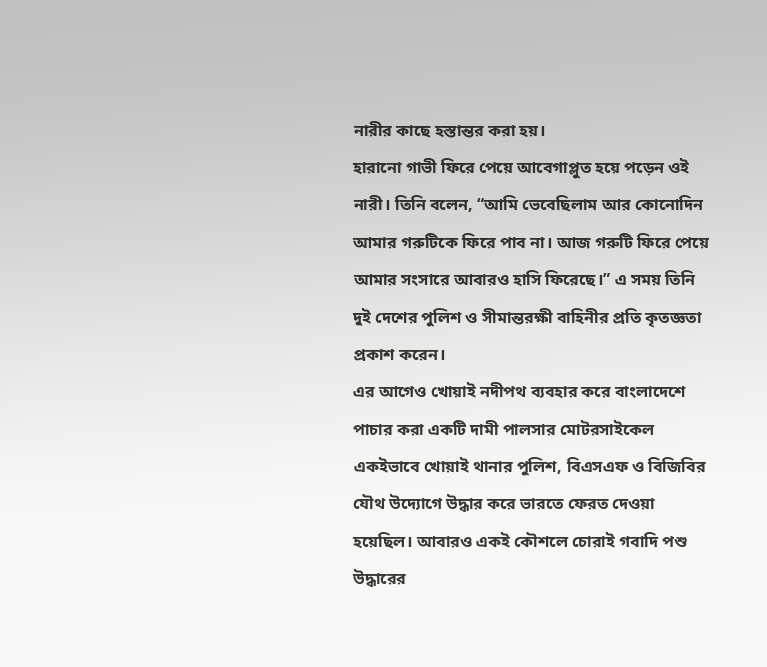নারীর কাছে হস্তান্তর করা হয়।
হারানো গাভী ফিরে পেয়ে আবেগাপ্লুত হয়ে পড়েন ওই নারী। তিনি বলেন, “আমি ভেবেছিলাম আর কোনোদিন আমার গরুটিকে ফিরে পাব না। আজ গরুটি ফিরে পেয়ে আমার সংসারে আবারও হাসি ফিরেছে।” এ সময় তিনি দুই দেশের পুলিশ ও সীমান্তরক্ষী বাহিনীর প্রতি কৃতজ্ঞতা প্রকাশ করেন।
এর আগেও খোয়াই নদীপথ ব্যবহার করে বাংলাদেশে পাচার করা একটি দামী পালসার মোটরসাইকেল একইভাবে খোয়াই থানার পুলিশ, বিএসএফ ও বিজিবির যৌথ উদ্যোগে উদ্ধার করে ভারতে ফেরত দেওয়া হয়েছিল। আবারও একই কৌশলে চোরাই গবাদি পশু উদ্ধারের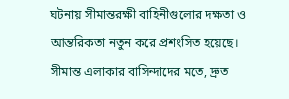ঘটনায় সীমান্তরক্ষী বাহিনীগুলোর দক্ষতা ও আন্তরিকতা নতুন করে প্রশংসিত হয়েছে।
সীমান্ত এলাকার বাসিন্দাদের মতে, দ্রুত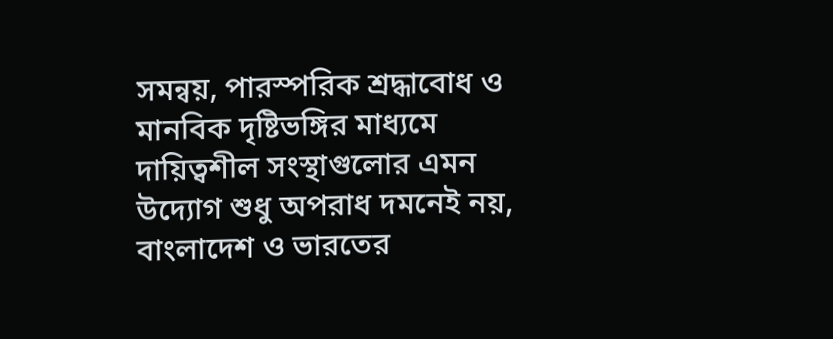সমন্বয়, পারস্পরিক শ্রদ্ধাবোধ ও মানবিক দৃষ্টিভঙ্গির মাধ্যমে দায়িত্বশীল সংস্থাগুলোর এমন উদ্যোগ শুধু অপরাধ দমনেই নয়, বাংলাদেশ ও ভারতের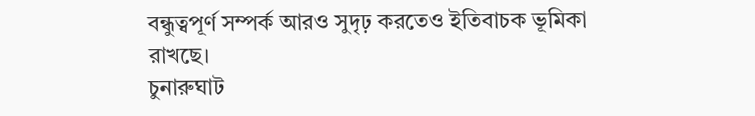বন্ধুত্বপূর্ণ সম্পর্ক আরও সুদৃঢ় করতেও ইতিবাচক ভূমিকা রাখছে।
চুনারুঘাট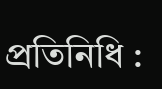প্রতিনিধি :